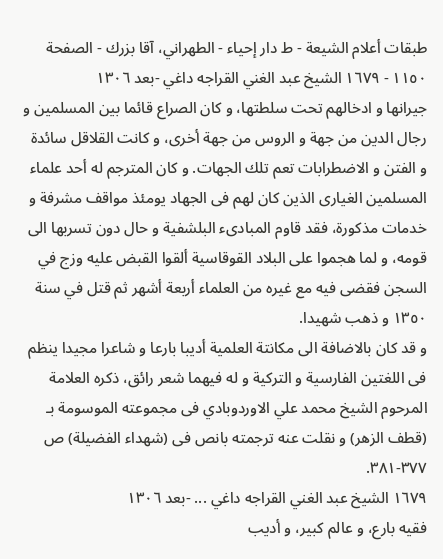طبقات أعلام الشيعة - ط دار إحياء - الطهراني، آقا بزرك - الصفحة ١١٥٠ - ١٦٧٩ الشيخ عبد الغني القراجه داغي -بعد ١٣٠٦
جيرانها و ادخالهم تحت سلطتها، و كان الصراع قائما بين المسلمين و رجال الدين من جهة و الروس من جهة أخرى، و كانت القلاقل سائدة و الفتن و الاضطرابات تعم تلك الجهات. و كان المترجم له أحد علماء المسلمين الغيارى الذين كان لهم فى الجهاد يومئذ مواقف مشرفة و خدمات مذكورة، فقد قاوم المبادىء البلشفية و حال دون تسربها الى قومه، و لما هجموا على البلاد القوقاسية ألقوا القبض عليه وزج في السجن فقضى فيه مع غيره من العلماء أربعة أشهر ثم قتل في سنة ١٣٥٠ و ذهب شهيدا.
و قد كان بالاضافة الى مكانتة العلمية أديبا بارعا و شاعرا مجيدا ينظم فى اللغتين الفارسية و التركية و له فيهما شعر رائق، ذكره العلامة المرحوم الشيخ محمد علي الاوردوبادي فى مجموعته الموسومة بـ (قطف الزهر) و نقلت عنه ترجمته بانص فى (شهداء الفضيلة) ص ٣٧٧-٣٨١.
١٦٧٩ الشيخ عبد الغني القراجه داغي ... -بعد ١٣٠٦
فقيه بارع، و عالم كبير، و أديب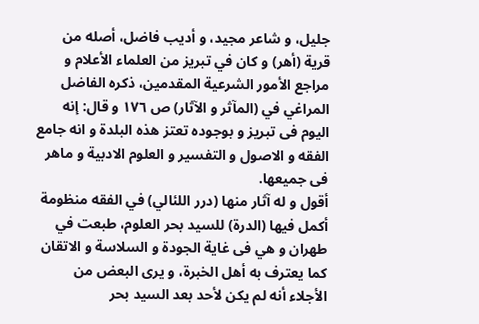جليل، و شاعر مجيد، و أديب فاضل، أصله من قرية (أهر) و كان في تبريز من العلماء الأعلام و مراجع الأمور الشرعية المقدمين، ذكره الفاضل المراغي في (المآثر و الآثار) ص ١٧٦ و قال: إنه اليوم فى تبريز و بوجوده تعتز هذه البلدة و انه جامع الفقه و الاصول و التفسير و العلوم الادبية و ماهر فى جميعها.
أقول و له آثار منها (درر اللئالي) في الفقه منظومة أكمل فيها (الدرة) للسيد بحر العلوم، طبعت في طهران و هي فى غاية الجودة و السلاسة و الاتقان كما يعترف به أهل الخبرة، و يرى البعض من الأجلاء أنه لم يكن لأحد بعد السيد بحر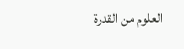العلوم من القدرة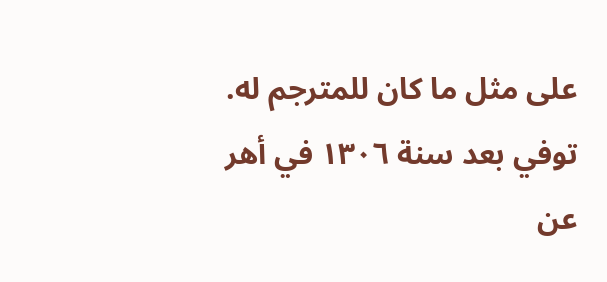على مثل ما كان للمترجم له.
توفي بعد سنة ١٣٠٦ في أهر عن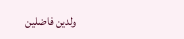ولدين فاضلين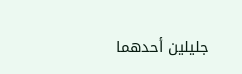جليلين أحدهما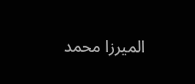الميرزا محمد